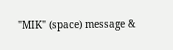"MIK" (space) message &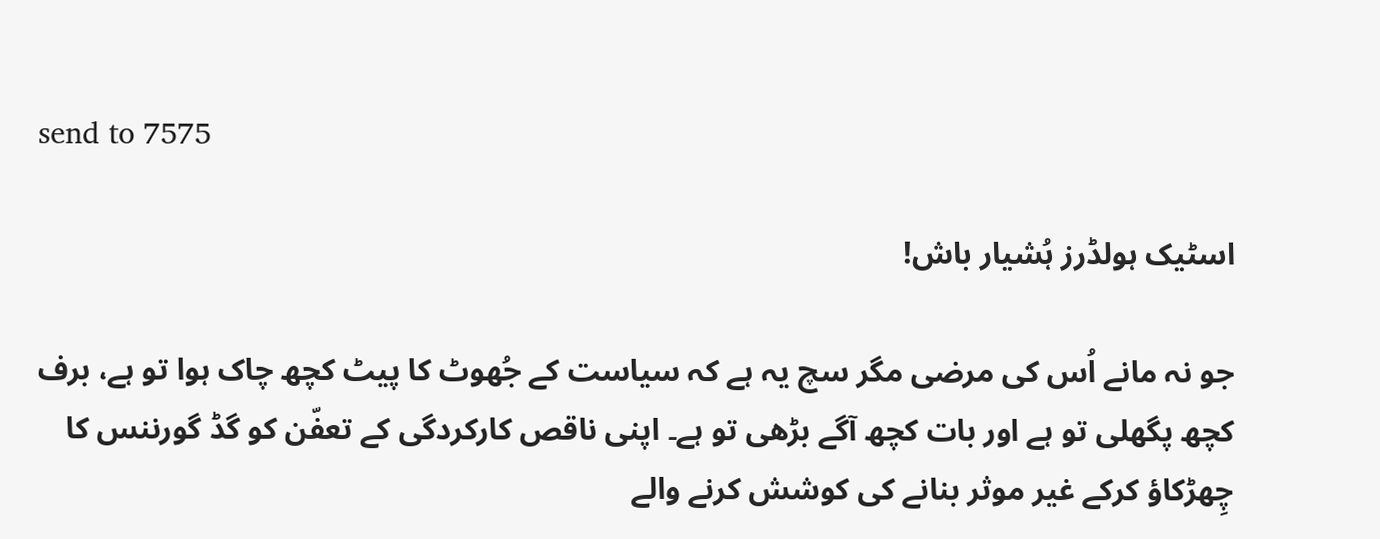send to 7575

اسٹیک ہولڈرز ہُشیار باش!

جو نہ مانے اُس کی مرضی مگر سچ یہ ہے کہ سیاست کے جُھوٹ کا پیٹ کچھ چاک ہوا تو ہے، برف کچھ پگھلی تو ہے اور بات کچھ آگے بڑھی تو ہے۔ اپنی ناقص کارکردگی کے تعفّن کو گڈ گورننس کا چِھڑکاؤ کرکے غیر موثر بنانے کی کوشش کرنے والے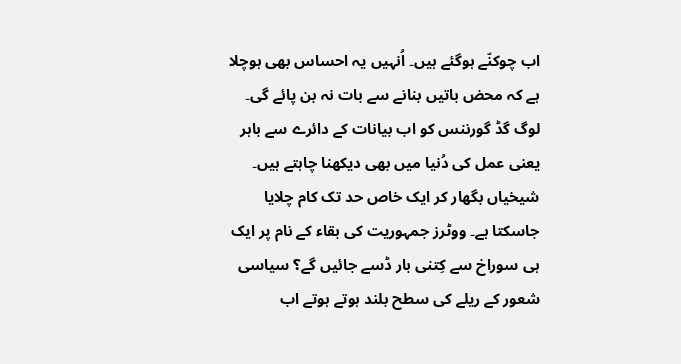اب چوکنّے ہوگئے ہیں۔ اُنہیں یہ احساس بھی ہوچلا ہے کہ محض باتیں بنانے سے بات نہ بن پائے گی۔ لوگ گڈ گورننس کو اب بیانات کے دائرے سے باہر یعنی عمل کی دُنیا میں بھی دیکھنا چاہتے ہیں۔ شیخیاں بگھار کر ایک خاص حد تک کام چلایا جاسکتا ہے۔ ووٹرز جمہوریت کی بقاء کے نام پر ایک ہی سوراخ سے کِتنی بار ڈسے جائیں گے؟ سیاسی شعور کے ریلے کی سطح بلند ہوتے ہوتے اب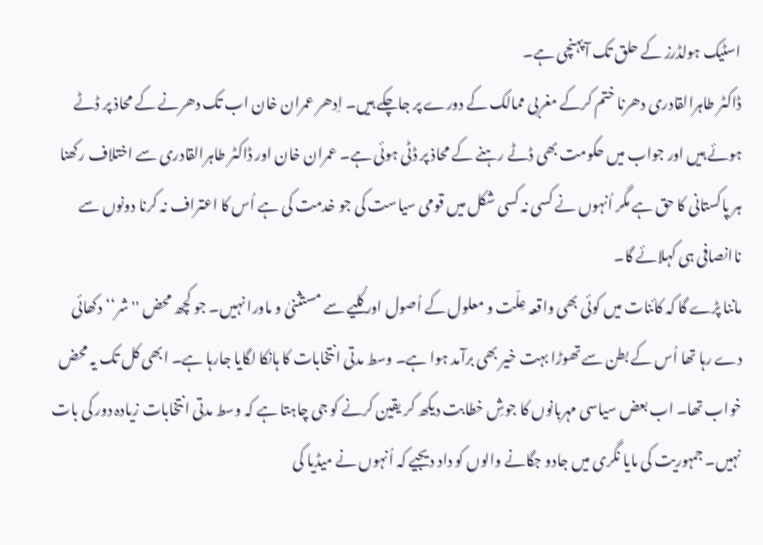اسٹیک ہولڈرز کے حلق تک آپہنچی ہے۔
ڈاکٹر طاہرالقادری دھرنا ختم کرکے مغربی ممالک کے دورے پر جاچکے ہیں۔ اِدھر عمران خان اب تک دھرنے کے محاذ پر ڈٹے ہوئے ہیں اور جواب میں حکومت بھی ڈٹے رہنے کے محاذ پر ڈٹی ہوئی ہے۔ عمران خان اور ڈاکٹر طاہرالقادری سے اختلاف رکھنا ہر پاکستانی کا حق ہے مگر اُنہوں نے کسی نہ کسی شکل میں قومی سیاست کی جو خدمت کی ہے اُس کا اعتراف نہ کرنا دونوں سے ناانصافی ہی کہلائے گا۔
ماننا پڑے گا کہ کائنات میں کوئی بھی واقعہ عِلّت و معلول کے اُصول اور کُلیے سے مستثنیٰ و ماورا نہیں۔ جو کچھ محض ''شر‘‘ دکھائی دے رہا تھا اُس کے بطن سے تھوڑا بہت خیر بھی برآمد ہوا ہے۔ وسط مدتی انتخابات کا ہانکا لگایا جارہا ہے۔ ابھی کل تک یہ محض خواب تھا۔ اب بعض سیاسی مہربانوں کا جوشِ خطابت دیکھ کر یقین کرنے کو جی چاہتا ہے کہ وسط مدتی انتخابات زیادہ دور کی بات نہیں۔ جمہوریت کی مایا نگری میں جادو جگانے والوں کو داد دیجیے کہ اُنہوں نے میڈیا کی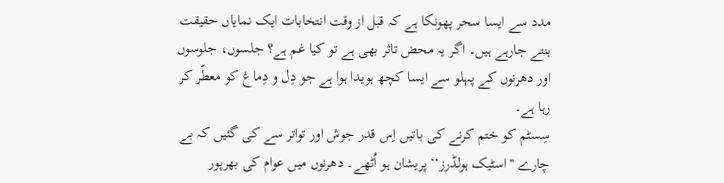مدد سے ایسا سحر پھونکا ہے کہ قبل از وقت انتخابات ایک نمایاں حقیقت بنتے جارہے ہیں۔ اگر یہ محض تاثر بھی ہے تو کیا غم ہے؟ جلسوں، جلوسوں اور دھرنوں کے پہلو سے ایسا کچھ ہویدا ہوا ہے جو دِل و دِماغ کو معطّر کر رہا ہے۔
سِسٹم کو ختم کرنے کی باتیں اِس قدر جوش اور تواتر سے کی گئیں کہ بے چارے ''اسٹیک ہولڈرز‘‘ پریشان ہو اُٹھے۔ دھرنوں میں عوام کی بھرپور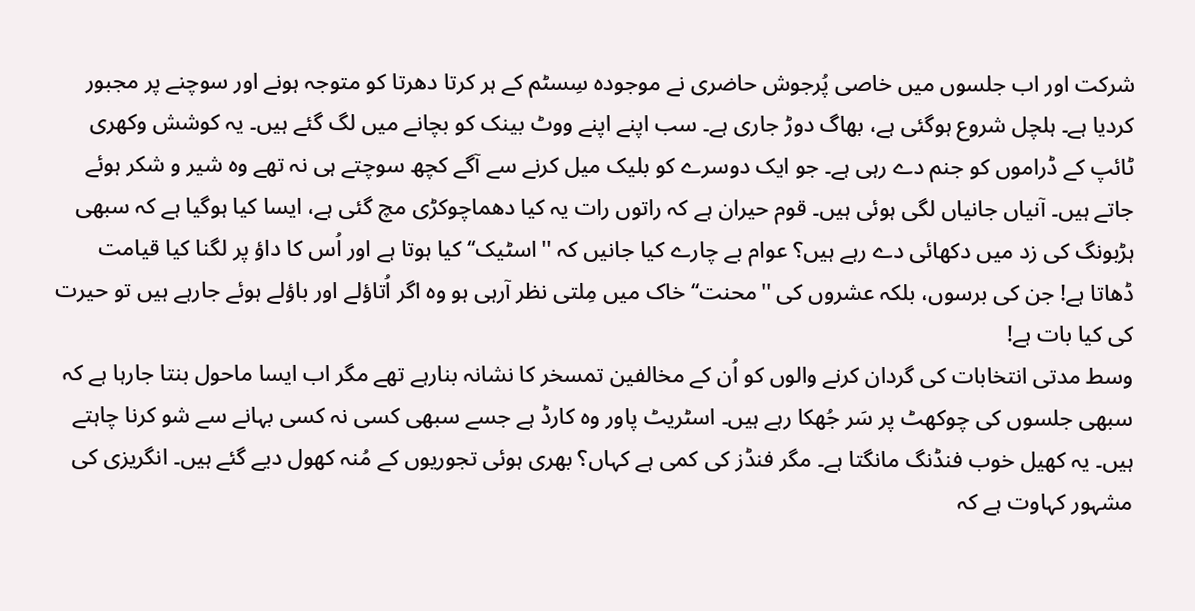شرکت اور اب جلسوں میں خاصی پُرجوش حاضری نے موجودہ سِسٹم کے ہر کرتا دھرتا کو متوجہ ہونے اور سوچنے پر مجبور کردیا ہے۔ ہلچل شروع ہوگئی ہے، بھاگ دوڑ جاری ہے۔ سب اپنے اپنے ووٹ بینک کو بچانے میں لگ گئے ہیں۔ یہ کوشش وکھری ٹائپ کے ڈراموں کو جنم دے رہی ہے۔ جو ایک دوسرے کو بلیک میل کرنے سے آگے کچھ سوچتے ہی نہ تھے وہ شیر و شکر ہوئے جاتے ہیں۔ آنیاں جانیاں لگی ہوئی ہیں۔ قوم حیران ہے کہ راتوں رات یہ کیا دھماچوکڑی مچ گئی ہے، ایسا کیا ہوگیا ہے کہ سبھی ہڑبونگ کی زد میں دکھائی دے رہے ہیں؟ عوام بے چارے کیا جانیں کہ ''اسٹیک‘‘ کیا ہوتا ہے اور اُس کا داؤ پر لگنا کیا قیامت ڈھاتا ہے! جن کی برسوں، بلکہ عشروں کی ''محنت‘‘ خاک میں مِلتی نظر آرہی ہو وہ اگر اُتاؤلے اور باؤلے ہوئے جارہے ہیں تو حیرت کی کیا بات ہے!
وسط مدتی انتخابات کی گردان کرنے والوں کو اُن کے مخالفین تمسخر کا نشانہ بنارہے تھے مگر اب ایسا ماحول بنتا جارہا ہے کہ سبھی جلسوں کی چوکھٹ پر سَر جُھکا رہے ہیں۔ اسٹریٹ پاور وہ کارڈ ہے جسے سبھی کسی نہ کسی بہانے سے شو کرنا چاہتے ہیں۔ یہ کھیل خوب فنڈنگ مانگتا ہے۔ مگر فنڈز کی کمی ہے کہاں؟ بھری ہوئی تجوریوں کے مُنہ کھول دیے گئے ہیں۔ انگریزی کی مشہور کہاوت ہے کہ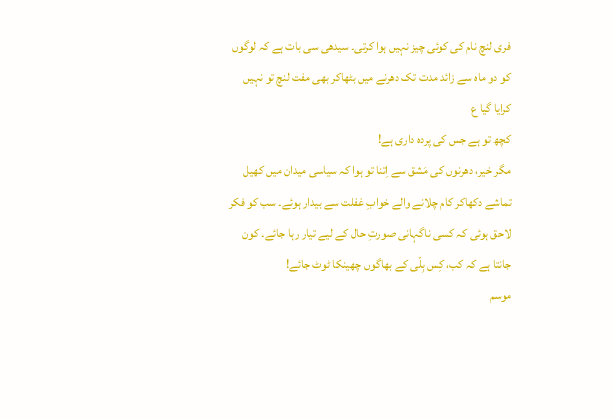فری لنچ نام کی کوئی چیز نہیں ہوا کرتی۔ سیدھی سی بات ہے کہ لوگوں کو دو ماہ سے زائد مدت تک دھرنے میں بٹھاکر بھی مفت لنچ تو نہیں کرایا گیا ع
کچھ تو ہے جس کی پردہ داری ہے!
مگر خیر، دھرنوں کی مَشق سے اِتنا تو ہوا کہ سیاسی میدان میں کھیل تماشے دکھاکر کام چلانے والے خوابِ غفلت سے بیدار ہوئے۔ سب کو فکر لاحق ہوئی کہ کسی ناگہانی صورتِ حال کے لیے تیار رہا جائے۔ کون جانتا ہے کہ کب، کِس بِلّی کے بھاگوں چھینکا ٹوٹ جائے!
موسم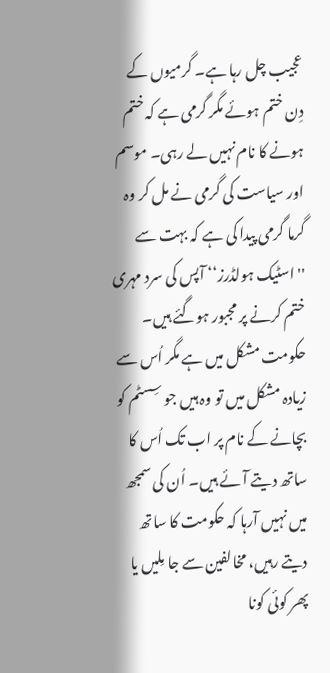عجیب چل رہا ہے۔ گرمیوں کے دِن ختم ہوئے مگر گرمی ہے کہ ختم ہونے کا نام نہیں لے رہی۔ موسم اور سیاست کی گرمی نے مل کر وہ گرما گرمی پیدا کی ہے کہ بہت سے ''اسٹیک ہولڈرز‘‘ آپس کی سرد مہری ختم کرنے پر مجبور ہوگئے ہیں۔ حکومت مشکل میں ہے مگر اُس سے زیادہ مشکل میں تو وہ ہیں جو سِسٹم کو بچانے کے نام پر اب تک اُس کا ساتھ دیتے آئے ہیں۔ اُن کی سمجھ میں نہیں آرہا کہ حکومت کا ساتھ دیتے رہیں، مخالفین سے جا مِلیں یا پھر کوئی کونا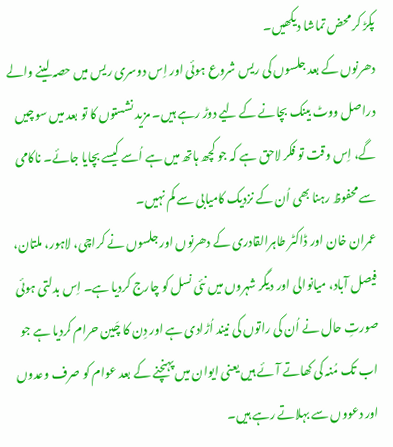پکڑ کر محض تماشا دیکھیں۔
دھرنوں کے بعد جلسوں کی ریس شروع ہوئی اور اِس دوسری ریس میں حصہ لینے والے دراصل ووٹ بینک بچانے کے لیے دوڑ رہے ہیں۔ مزید نشستوں کا تو بعد میں سوچیں گے، اِس وقت تو فکر لاحق ہے کہ جو کچھ ہاتھ میں ہے اُسے کیسے بچایا جائے۔ ناکامی سے محفوظ رہنا بھی اُن کے نزدیک کامیابی سے کم نہیں۔
عمران خان اور ڈاکٹر طاہرالقادری کے دھرنوں اور جلسوں نے کراچی، لاہور، ملتان، فیصل آباد، میانوالی اور دیگر شہروں میں نئی نسل کو چارج کردیا ہے۔ اِس بدلتی ہوئی صورتِ حال نے اُن کی راتوں کی نیند اُڑادی ہے اور دِن کا چَین حرام کردیا ہے جو اب تک مُنہ کی کھاتے آئے ہیں یعنی ایوان میں پہنچنے کے بعد عوام کو صرف وعدوں اور دعووں سے بہلاتے رہے ہیں۔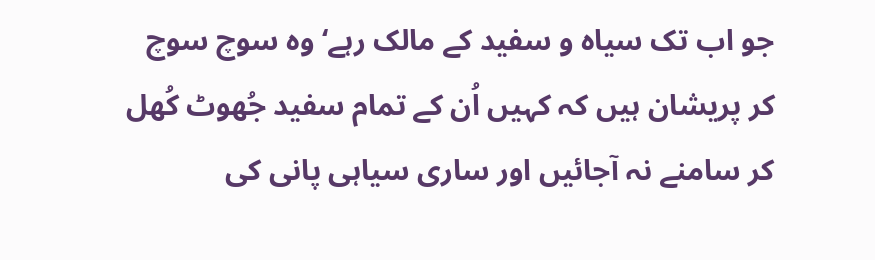جو اب تک سیاہ و سفید کے مالک رہے‘ وہ سوچ سوچ کر پریشان ہیں کہ کہیں اُن کے تمام سفید جُھوٹ کُھل کر سامنے نہ آجائیں اور ساری سیاہی پانی کی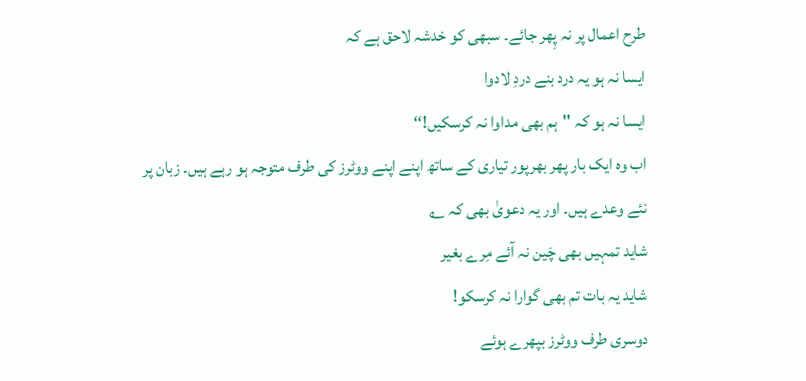طرح اعمال پر نہ پِھر جائے۔ سبھی کو خدشہ لاحق ہے کہ
ایسا نہ ہو یہ درد بنے دردِ لادوا
ایسا نہ ہو کہ ''ہم بھی مداوا نہ کرسکیں!‘‘
اب وہ ایک بار پھر بھرپور تیاری کے ساتھ اپنے اپنے ووٹرز کی طرف متوجہ ہو رہے ہیں۔ زبان پر نئے وعدے ہیں۔ اور یہ دعویٰ بھی کہ ؎
شاید تمہیں بھی چَین نہ آئے مِرے بغیر
شاید یہ بات تم بھی گوارا نہ کرسکو!
دوسری طرف ووٹرز بپھرے ہوئے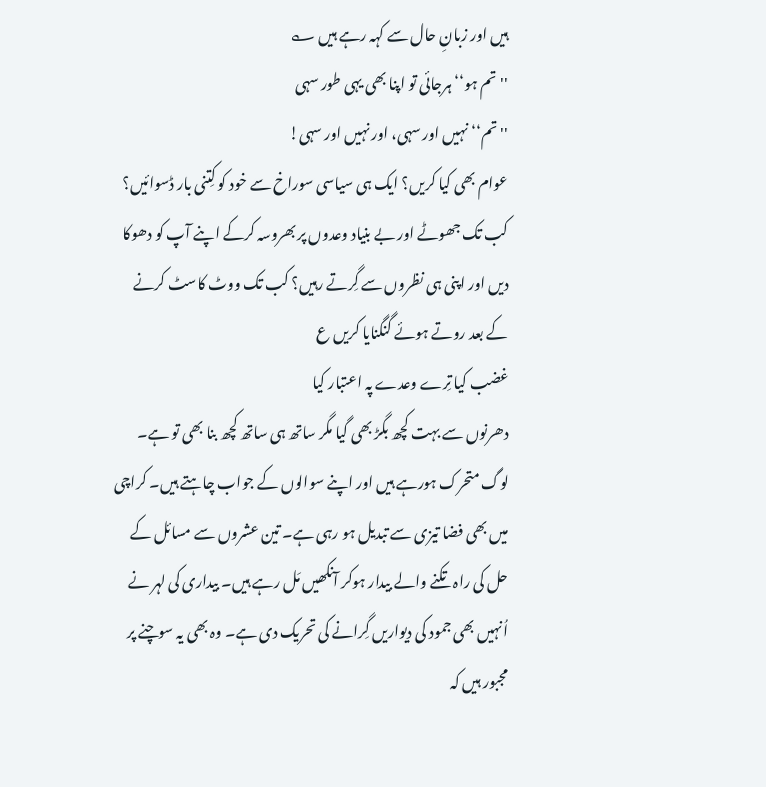ہیں اور زبانِ حال سے کہہ رہے ہیں ؎
''تم ہو‘‘ ہرجائی تو اپنا بھی یہی طور سہی
''تم‘‘ نہیں اور سہی، اور نہیں اور سہی!
عوام بھی کیا کریں؟ ایک ہی سیاسی سوراخ سے خود کو کِتنی بار ڈسوائیں؟ کب تک جھوٹے اور بے بنیاد وعدوں پر بھروسہ کرکے اپنے آپ کو دھوکا دیں اور اپنی ہی نظروں سے گِرتے رہیں؟ کب تک ووٹ کاسٹ کرنے کے بعد روتے ہوئے گنگنایا کریں ع
غضب کیا تِرے وعدے پہ اعتبار کیا
دھرنوں سے بہت کچھ بگڑ بھی گیا مگر ساتھ ہی ساتھ کچھ بنا بھی تو ہے۔ لوگ متحرک ہورہے ہیں اور اپنے سوالوں کے جواب چاہتے ہیں۔ کراچی میں بھی فضا تیزی سے تبدیل ہو رہی ہے۔ تین عشروں سے مسائل کے حل کی راہ تکنے والے بیدار ہوکر آنکھیں مَل رہے ہیں۔ بیداری کی لہر نے اُنہیں بھی جمود کی دیواریں گِرانے کی تحریک دی ہے۔ وہ بھی یہ سوچنے پر مجبور ہیں کہ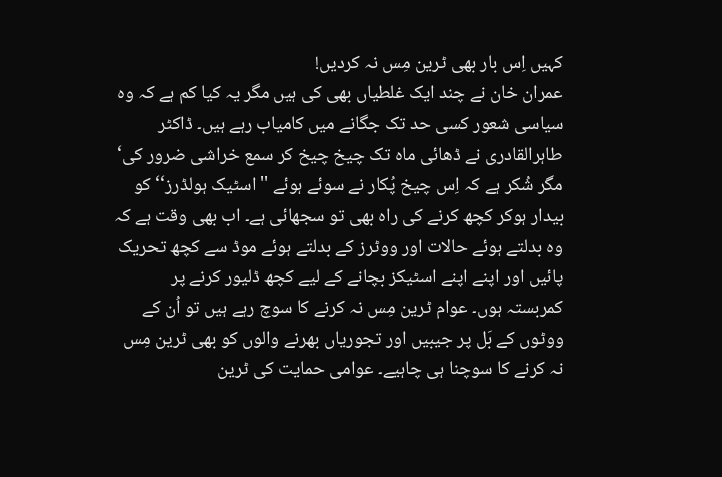کہیں اِس بار بھی ٹرین مِس نہ کردیں!
عمران خان نے چند ایک غلطیاں بھی کی ہیں مگر یہ کیا کم ہے کہ وہ سیاسی شعور کسی حد تک جگانے میں کامیاب رہے ہیں۔ ڈاکٹر طاہرالقادری نے ڈھائی ماہ تک چیخ چیخ کر سمع خراشی ضرور کی‘ مگر شُکر ہے کہ اِس چیخ پُکار نے سوئے ہوئے ''اسٹیک ہولڈرز‘‘ کو بیدار ہوکر کچھ کرنے کی راہ بھی تو سجھائی ہے۔ اب بھی وقت ہے کہ وہ بدلتے ہوئے حالات اور ووٹرز کے بدلتے ہوئے موڈ سے کچھ تحریک پائیں اور اپنے اپنے اسٹیکز بچانے کے لیے کچھ ڈلیور کرنے پر کمربستہ ہوں۔ عوام ٹرین مِس نہ کرنے کا سوچ رہے ہیں تو اُن کے ووٹوں کے بَل پر جیبیں اور تجوریاں بھرنے والوں کو بھی ٹرین مِس نہ کرنے کا سوچنا ہی چاہیے۔ عوامی حمایت کی ٹرین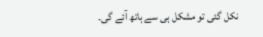نکل گئی تو مشکل ہی سے ہاتھ آئے گی۔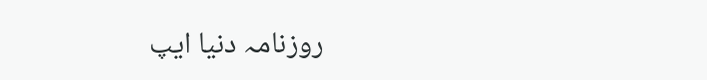روزنامہ دنیا ایپ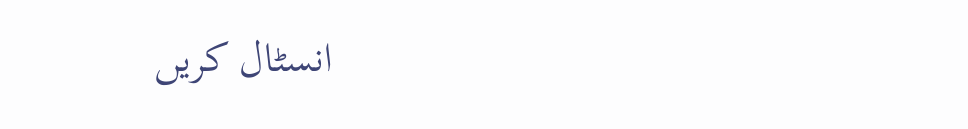انسٹال کریں